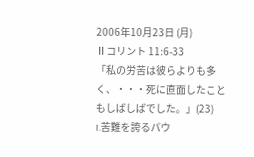2006年10月23日 (月)
Ⅱコリント 11:6-33
「私の労苦は彼らよりも多く、・・・死に直面したこともしばしばでした。」(23)
I.苦難を誇るパウ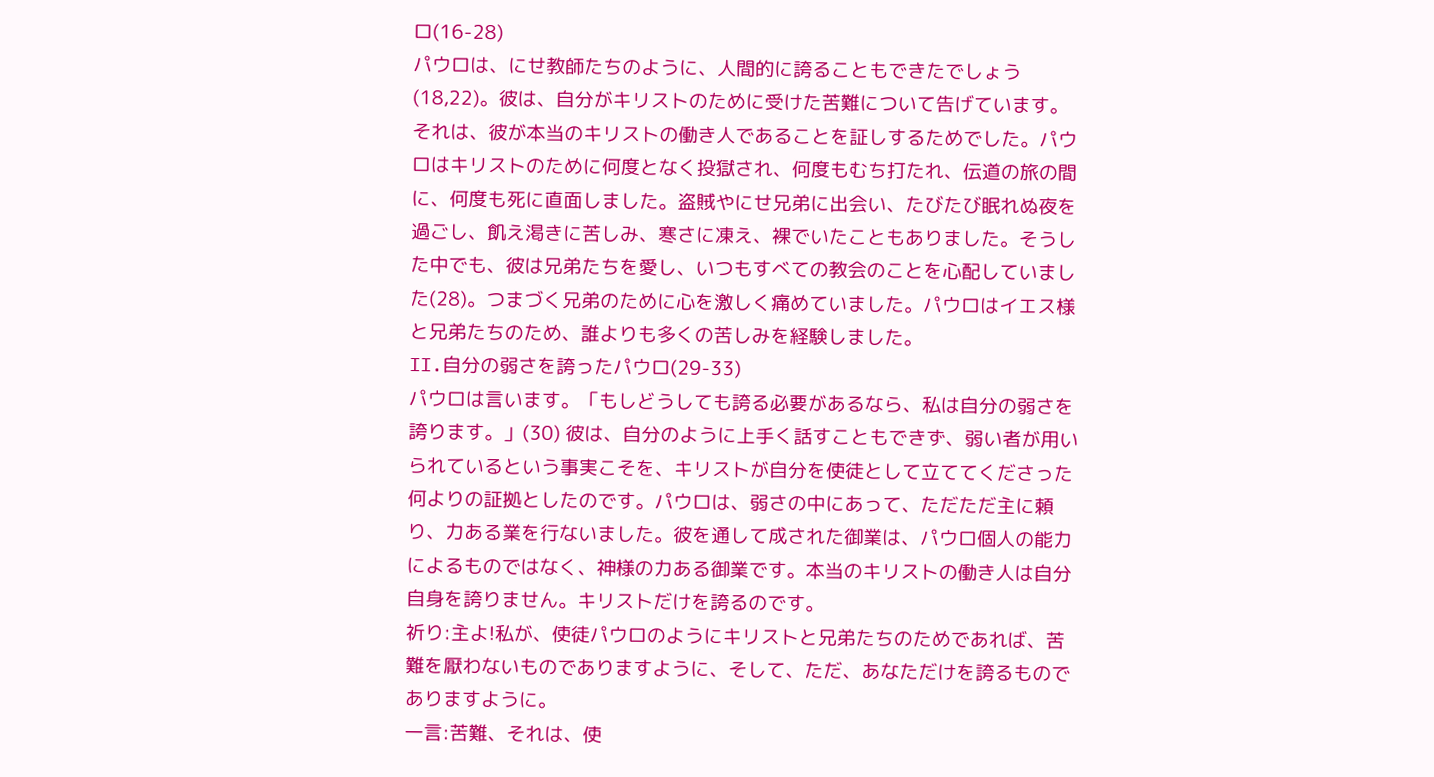ロ(16-28)
パウロは、にせ教師たちのように、人間的に誇ることもできたでしょう(18,22)。彼は、自分がキリストのために受けた苦難について告げています。それは、彼が本当のキリストの働き人であることを証しするためでした。パウロはキリストのために何度となく投獄され、何度もむち打たれ、伝道の旅の間に、何度も死に直面しました。盗賊やにせ兄弟に出会い、たびたび眠れぬ夜を過ごし、飢え渇きに苦しみ、寒さに凍え、裸でいたこともありました。そうした中でも、彼は兄弟たちを愛し、いつもすべての教会のことを心配していました(28)。つまづく兄弟のために心を激しく痛めていました。パウロはイエス様と兄弟たちのため、誰よりも多くの苦しみを経験しました。
II.自分の弱さを誇ったパウロ(29-33)
パウロは言います。「もしどうしても誇る必要があるなら、私は自分の弱さを誇ります。」(30) 彼は、自分のように上手く話すこともできず、弱い者が用いられているという事実こそを、キリストが自分を使徒として立ててくださった何よりの証拠としたのです。パウロは、弱さの中にあって、ただただ主に頼り、力ある業を行ないました。彼を通して成された御業は、パウロ個人の能力によるものではなく、神様の力ある御業です。本当のキリストの働き人は自分自身を誇りません。キリストだけを誇るのです。
祈り:主よ!私が、使徒パウロのようにキリストと兄弟たちのためであれば、苦難を厭わないものでありますように、そして、ただ、あなただけを誇るものでありますように。
一言:苦難、それは、使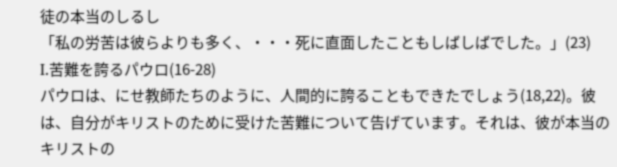徒の本当のしるし
「私の労苦は彼らよりも多く、・・・死に直面したこともしばしばでした。」(23)
I.苦難を誇るパウロ(16-28)
パウロは、にせ教師たちのように、人間的に誇ることもできたでしょう(18,22)。彼は、自分がキリストのために受けた苦難について告げています。それは、彼が本当のキリストの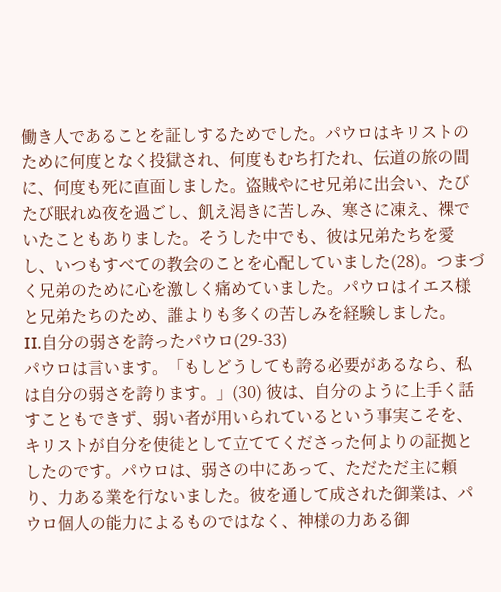働き人であることを証しするためでした。パウロはキリストのために何度となく投獄され、何度もむち打たれ、伝道の旅の間に、何度も死に直面しました。盗賊やにせ兄弟に出会い、たびたび眠れぬ夜を過ごし、飢え渇きに苦しみ、寒さに凍え、裸でいたこともありました。そうした中でも、彼は兄弟たちを愛し、いつもすべての教会のことを心配していました(28)。つまづく兄弟のために心を激しく痛めていました。パウロはイエス様と兄弟たちのため、誰よりも多くの苦しみを経験しました。
II.自分の弱さを誇ったパウロ(29-33)
パウロは言います。「もしどうしても誇る必要があるなら、私は自分の弱さを誇ります。」(30) 彼は、自分のように上手く話すこともできず、弱い者が用いられているという事実こそを、キリストが自分を使徒として立ててくださった何よりの証拠としたのです。パウロは、弱さの中にあって、ただただ主に頼り、力ある業を行ないました。彼を通して成された御業は、パウロ個人の能力によるものではなく、神様の力ある御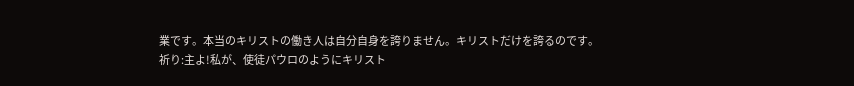業です。本当のキリストの働き人は自分自身を誇りません。キリストだけを誇るのです。
祈り:主よ!私が、使徒パウロのようにキリスト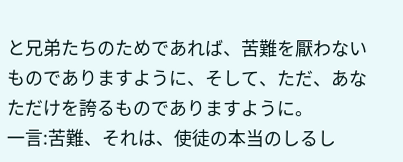と兄弟たちのためであれば、苦難を厭わないものでありますように、そして、ただ、あなただけを誇るものでありますように。
一言:苦難、それは、使徒の本当のしるし